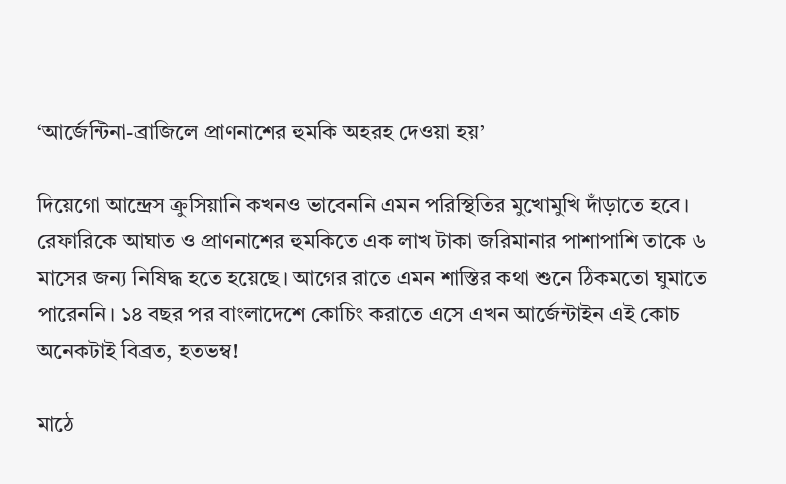‘আর্জেন্টিনা-ব্রাজিলে প্রাণনাশের হুমকি অহরহ দেওয়া হয়’

দিয়েগো আন্দ্রেস ক্রুসিয়ানি কখনও ভাবেননি এমন পরিস্থিতির মুখোমুখি দাঁড়াতে হবে। রেফারিকে আঘাত ও প্রাণনাশের হুমকিতে এক লাখ টাকা জরিমানার পাশাপাশি তাকে ৬ মাসের জন্য নিষিদ্ধ হতে হয়েছে। আগের রাতে এমন শাস্তির কথা শুনে ঠিকমতো ঘুমাতে পারেননি। ১৪ বছর পর বাংলাদেশে কোচিং করাতে এসে এখন আর্জেন্টাইন এই কোচ অনেকটাই বিব্রত, হতভম্ব!

মাঠে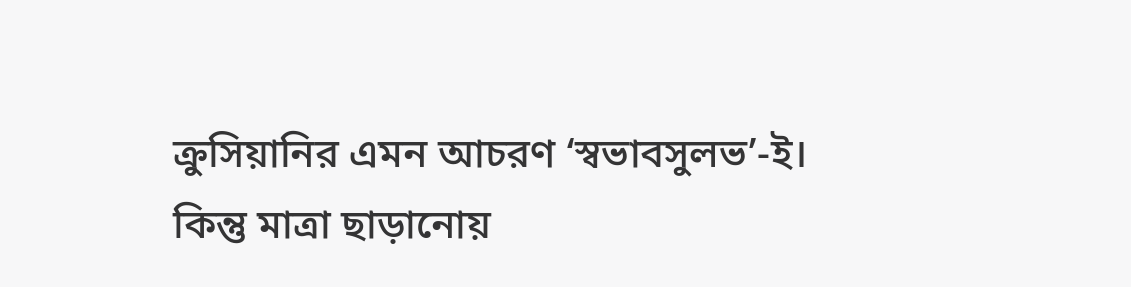ক্রুসিয়ানির এমন আচরণ ‘স্বভাবসুলভ’-ই। কিন্তু মাত্রা ছাড়ানোয়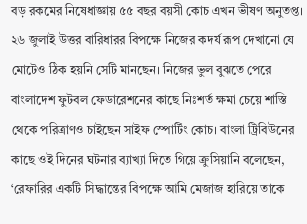বড় রকমের নিষেধাজ্ঞায় ৫৫ বছর বয়সী কোচ এখন ভীষণ অনুতপ্ত। ২৬ জুলাই উত্তর বারিধারর বিপক্ষে নিজের কদর্য রূপ দেখানো যে মোটেও ঠিক হয়নি সেটি মানছেন। নিজের ভুল বুঝতে পেরে বাংলাদেশ ফুটবল ফেডারেশনের কাছে নিঃশর্ত ক্ষমা চেয়ে শাস্তি থেকে পরিত্রাণও চাইছেন সাইফ স্পোর্টিং কোচ। বাংলা ট্রিবিউনের কাছে ওই দিনের ঘটনার ব্যাখ্যা দিতে গিয়ে ক্রুসিয়ানি বলেছেন, ‘রেফারির একটি সিদ্ধান্তের বিপক্ষে আমি মেজাজ হারিয়ে তাকে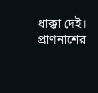ধাক্কা দেই। প্রাণনাশের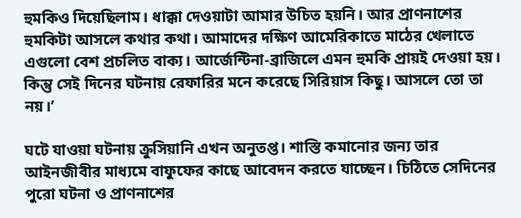হুমকিও দিয়েছিলাম। ধাক্কা দেওয়াটা আমার উচিত হয়নি। আর প্রাণনাশের হুমকিটা আসলে কথার কথা। আমাদের দক্ষিণ আমেরিকাতে মাঠের খেলাতে এগুলো বেশ প্রচলিত বাক্য। আর্জেন্টিনা-ব্রাজিলে এমন হুমকি প্রায়ই দেওয়া হয়। কিন্তু সেই দিনের ঘটনায় রেফারির মনে করেছে সিরিয়াস কিছু। আসলে তো তা নয়।’

ঘটে যাওয়া ঘটনায় ক্রুসিয়ানি এখন অনুতপ্ত। শাস্তি কমানোর জন্য তার আইনজীবীর মাধ্যমে বাফুফের কাছে আবেদন করতে যাচ্ছেন। চিঠিতে সেদিনের পুরো ঘটনা ও প্রাণনাশের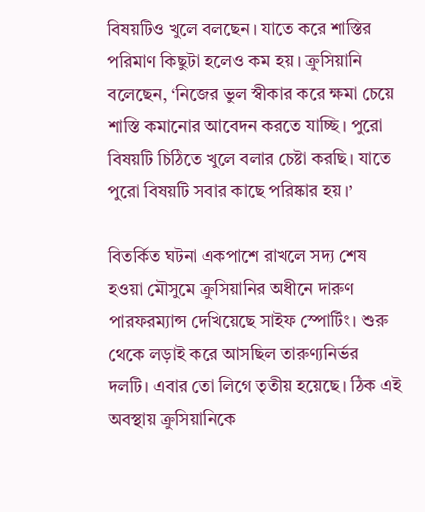বিষয়টিও খুলে বলছেন। যাতে করে শাস্তির পরিমাণ কিছুটা হলেও কম হয়। ক্রুসিয়ানি বলেছেন, ‘নিজের ভুল স্বীকার করে ক্ষমা চেয়ে শাস্তি কমানোর আবেদন করতে যাচ্ছি। পুরো বিষয়টি চিঠিতে খুলে বলার চেষ্টা করছি। যাতে পুরো বিষয়টি সবার কাছে পরিষ্কার হয়।’

বিতর্কিত ঘটনা একপাশে রাখলে সদ্য শেষ হওয়া মৌসুমে ক্রুসিয়ানির অধীনে দারুণ পারফরম্যান্স দেখিয়েছে সাইফ স্পোর্টিং। শুরু থেকে লড়াই করে আসছিল তারুণ্যনির্ভর দলটি। এবার তো লিগে তৃতীয় হয়েছে। ঠিক এই অবস্থায় ক্রুসিয়ানিকে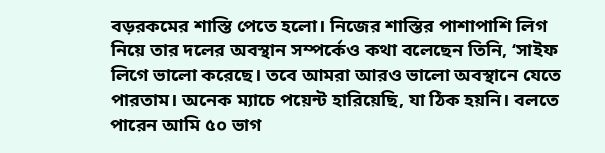বড়রকমের শাস্তি পেতে হলো। নিজের শাস্তির পাশাপাশি লিগ নিয়ে তার দলের অবস্থান সম্পর্কেও কথা বলেছেন তিনি, ‘সাইফ লিগে ভালো করেছে। তবে আমরা আরও ভালো অবস্থানে যেতে পারতাম। অনেক ম্যাচে পয়েন্ট হারিয়েছি, যা ঠিক হয়নি। বলতে পারেন আমি ৫০ ভাগ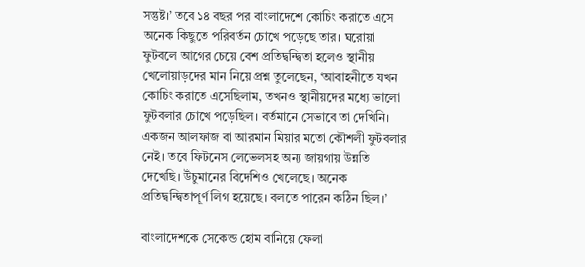সন্তুষ্ট।’ তবে ১৪ বছর পর বাংলাদেশে কোচিং করাতে এসে অনেক কিছুতে পরিবর্তন চোখে পড়েছে তার। ঘরোয়া ফুটবলে আগের চেয়ে বেশ প্রতিদ্বন্দ্বিতা হলেও স্থানীয় খেলোয়াড়দের মান নিয়ে প্রশ্ন তুলেছেন, ‘আবাহনীতে যখন কোচিং করাতে এসেছিলাম, তখনও স্থানীয়দের মধ্যে ভালো ফুটবলার চোখে পড়েছিল। বর্তমানে সেভাবে তা দেখিনি। একজন আলফাজ বা আরমান মিয়ার মতো কৌশলী ফুটবলার নেই। তবে ফিটনেস লেভেলসহ অন্য জায়গায় উন্নতি দেখেছি। উঁচুমানের বিদেশিও খেলেছে। অনেক প্রতিদ্বন্দ্বিতাপূর্ণ লিগ হয়েছে। বলতে পারেন কঠিন ছিল।’

বাংলাদেশকে সেকেন্ড হোম বানিয়ে ফেলা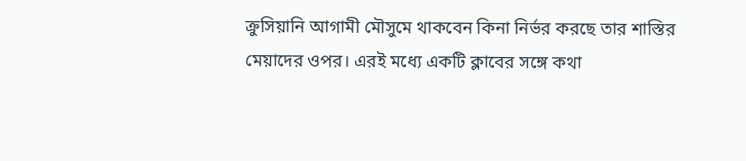ক্রুসিয়ানি আগামী মৌসুমে থাকবেন কিনা নির্ভর করছে তার শাস্তির মেয়াদের ওপর। এরই মধ্যে একটি ক্লাবের সঙ্গে কথা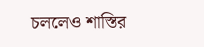চললেও শাস্তির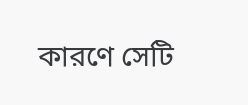কারণে সেটি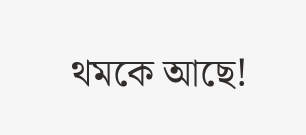থমকে আছে!